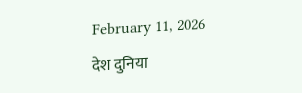February 11, 2026
देश दुनिया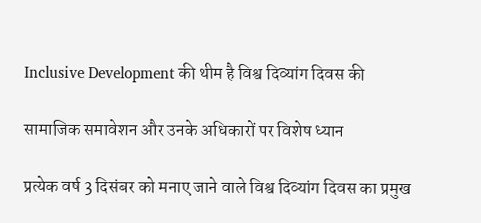Inclusive Development की थीम है विश्व दिव्यांग दिवस की

सामाजिक समावेशन और उनके अधिकारों पर विशेष ध्यान

प्रत्येक वर्ष 3 दिसंबर को मनाए जाने वाले विश्व दिव्यांग दिवस का प्रमुख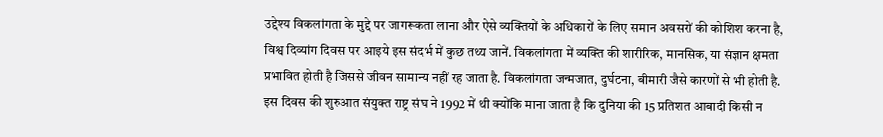उद्देश्य विकलांगता के मुद्दे पर जागरूकता लाना और ऐसे व्यक्तियों के अधिकारों के लिए समान अवसरों की कोशिश करना है, विश्व दिव्यांग दिवस पर आइये इस संदर्भ में कुछ तथ्य जानें. विकलांगता में व्यक्ति की शारीरिक, मानसिक, या संज्ञान क्षमता प्रभावित होती है जिससे जीवन सामान्य नहीं रह जाता है. विकलांगता जन्मजात, दुर्घटना, बीमारी जैसे कारणों से भी होती है. इस दिवस की शुरुआत संयुक्त राष्ट्र संघ ने 1992 में थी क्योंकि माना जाता है कि दुनिया की 15 प्रतिशत आबादी किसी न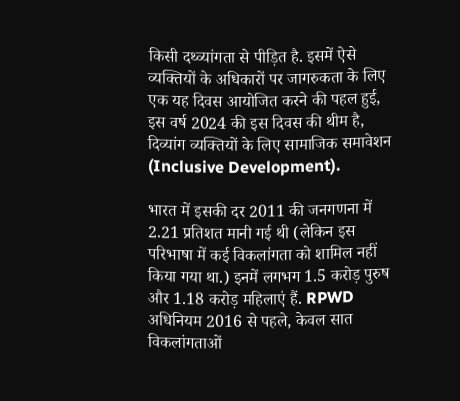किसी दथ्व्यांगता से पीड़ित है. इसमें ऐसे व्यक्तियों के अधिकारों पर जागरुकता के लिए एक यह दिवस आयोजित करने की पहल हुई, इस वर्ष 2024 की इस दिवस की थीम है, दिव्यांग व्यक्तियों के लिए सामाजिक समावेशन (Inclusive Development).

भारत में इसकी दर 2011 की जनगणना में 2.21 प्रतिशत मानी गई थी (लेकिन इस परिभाषा में कई विकलांगता को शामिल नहीं किया गया था.) इनमें लगभग 1.5 करोड़ पुरुष और 1.18 करोड़ महिलाएं हैं. RPWD अधिनियम 2016 से पहले, केवल सात विकलांगताओं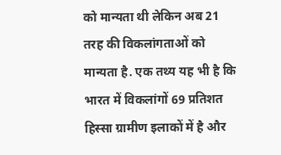को मान्यता थी लेकिन अब 21 तरह की विकलांगताओं को मान्यता है. एक तथ्य यह भी है कि भारत में विकलांगों 69 प्रतिशत हिस्सा ग्रामीण इलाकों में है और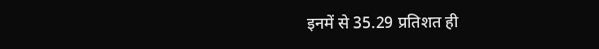इनमें से 35.29 प्रतिशत ही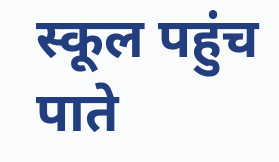स्कूल पहुंच पाते